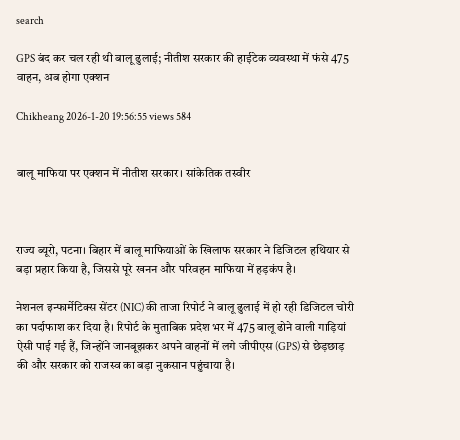search

GPS बंद कर चल रही थी बालू ढुलाई; नीतीश सरकार की हाईटेक व्‍यवस्‍था में फंसे 475 वाहन, अब होगा एक्‍शन

Chikheang 2026-1-20 19:56:55 views 584


बालू माफिया पर एक्‍शन में नीतीश सरकार। सांकेत‍िक तस्‍वीर



राज्य ब्यूरो, पटना। बिहार में बालू माफियाओं के खिलाफ सरकार ने डिजिटल हथियार से बड़ा प्रहार किया है, जिससे पूरे खनन और परिवहन माफिया में हड़कंप है।

नेशनल इन्फार्मेटिक्स सेंटर (NIC) की ताजा रिपोर्ट ने बालू ढुलाई में हो रही डिजिटल चोरी का पर्दाफाश कर दिया है। रिपोर्ट के मुताबिक प्रदेश भर में 475 बालू ढोने वाली गाड़‍ियां ऐसी पाई गई हैं, जिन्होंने जानबूझकर अपने वाहनों में लगे जीपीएस (GPS) से छेड़छाड़ की और सरकार को राजस्व का बड़ा नुकसान पहुंचाया है।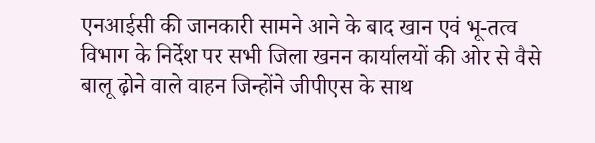एनआईसी की जानकारी सामने आने के बाद खान एवं भू-तत्व विभाग के निर्देश पर सभी जिला खनन कार्यालयों की ओर से वैसे बालू ढ़ोने वाले वाहन जिन्होंने जीपीएस के साथ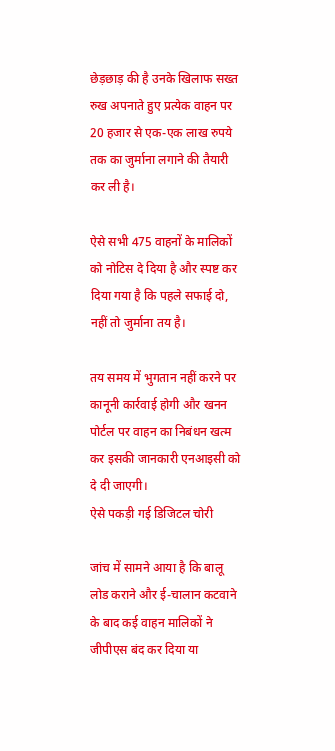छेड़छाड़ की है उनके खिलाफ सख्त रुख अपनाते हुए प्रत्येक वाहन पर 20 हजार से एक-एक लाख रुपये तक का जुर्माना लगाने की तैयारी कर ली है।

ऐसे सभी 475 वाहनों के मालिकों को नोटिस दे दिया है और स्पष्ट कर दिया गया है कि पहले सफाई दो, नहीं तो जुर्माना तय है।

तय समय में भुगतान नहीं करने पर कानूनी कार्रवाई होगी और खनन पोर्टल पर वाहन का निबंधन खत्म कर इसकी जानकारी एनआइसी को दे दी जाएगी।
ऐसे पकड़ी गई डिजिटल चोरी

जांच में सामने आया है कि बालू लोड कराने और ई-चालान कटवाने के बाद कई वाहन मालिकों ने जीपीएस बंद कर दिया या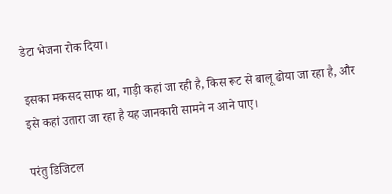डेटा भेजना रोक दिया।

इसका मकसद साफ था, गाड़ी कहां जा रही है, किस रूट से बालू ढोया जा रहा है, और इसे कहां उतारा जा रहा है यह जानकारी सामने न आने पाए।

परंतु डिजिटल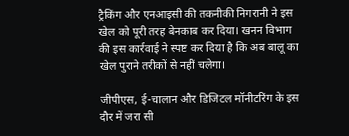ट्रैकिंग और एनआइसी की तकनीकी निगरानी ने इस खेल को पूरी तरह बेनकाब कर दिया। खनन विभाग की इस कार्रवाई ने स्पष्ट कर दिया है कि अब बालू का खेल पुराने तरीकों से नहीं चलेगा।

जीपीएस, ई-चालान और डिजिटल मॉनीटरिंग के इस दौर में जरा सी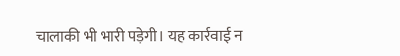चालाकी भी भारी पड़ेगी। यह कार्रवाई न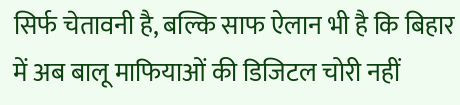सिर्फ चेतावनी है, बल्कि साफ ऐलान भी है कि बिहार में अब बालू माफियाओं की डिजिटल चोरी नहीं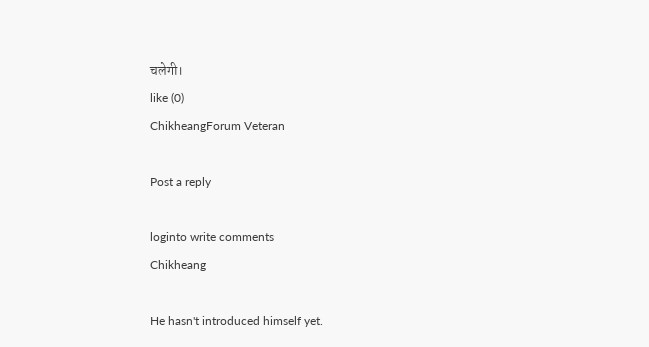चलेगी।
like (0)
ChikheangForum Veteran

Post a reply

loginto write comments
Chikheang

He hasn't introduced himself yet.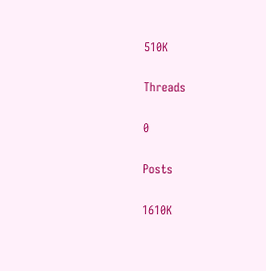510K

Threads

0

Posts

1610K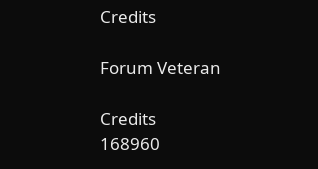Credits

Forum Veteran

Credits
168960